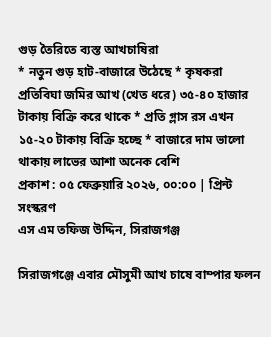গুড় তৈরিতে ব্যস্ত আখচাষিরা
* নতুন গুড় হাট-বাজারে উঠেছে * কৃষকরা প্রতিবিঘা জমির আখ (খেত ধরে) ৩৫-৪০ হাজার টাকায় বিক্রি করে থাকে * প্রতি গ্লাস রস এখন ১৫-২০ টাকায় বিক্রি হচ্ছে * বাজারে দাম ভালো থাকায় লাভের আশা অনেক বেশি
প্রকাশ : ০৫ ফেব্রুয়ারি ২০২৬, ০০:০০ | প্রিন্ট সংস্করণ
এস এম তফিজ উদ্দিন, সিরাজগঞ্জ

সিরাজগঞ্জে এবার মৌসুমী আখ চাষে বাম্পার ফলন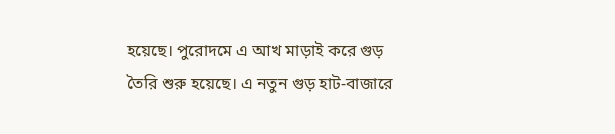হয়েছে। পুরোদমে এ আখ মাড়াই করে গুড় তৈরি শুরু হয়েছে। এ নতুন গুড় হাট-বাজারে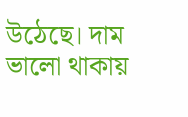উঠেছে। দাম ভালো থাকায়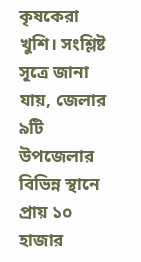কৃষকেরা খুশি। সংশ্লিষ্ট সূত্রে জানা যায়, জেলার ৯টি উপজেলার বিভিন্ন স্থানে প্রায় ১০ হাজার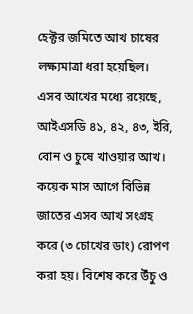হেক্টর জমিতে আখ চাষের লক্ষ্যমাত্রা ধরা হয়েছিল।
এসব আখের মধ্যে রয়েছে, আইএসডি ৪১, ৪২, ৪৩, ইরি, বোন ও চুষে খাওয়ার আখ। কয়েক মাস আগে বিভিন্ন জাতের এসব আখ সংগ্রহ করে (৩ চোখের ডাং) রোপণ করা হয়। বিশেষ করে উঁচু ও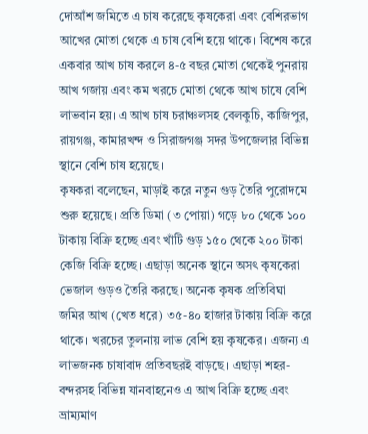দোআঁশ জমিতে এ চাষ করেছে কৃষকেরা এবং বেশিরভাগ আখের মোতা থেকে এ চাষ বেশি হয়ে থাকে। বিশেষ করে একবার আখ চাষ করলে ৪-৫ বছর মোতা থেকেই পুনরায় আখ গজায় এবং কম খরচে মোতা থেকে আখ চাষে বেশি লাভবান হয়। এ আখ চাষ চরাঞ্চলসহ বেলকুচি, কাজিপুর, রায়গঞ্জ, কামারখন্দ ও সিরাজগঞ্জ সদর উপজেলার বিভিন্ন স্থানে বেশি চাষ হয়েছে।
কৃষকরা বলেছেন, মাড়াই করে নতুন গুড় তৈরি পুরোদমে শুরু হয়েছে। প্রতি ডিমা (৩ পোয়া) গড়ে ৮০ থেকে ১০০ টাকায় বিক্রি হচ্ছে এবং খাঁটি গুড় ১৫০ থেকে ২০০ টাকা কেজি বিক্রি হচ্ছে। এছাড়া অনেক স্থানে অসৎ কৃষকেরা ভেজাল গুড়ও তৈরি করছে। অনেক কৃষক প্রতিবিঘা জমির আখ (খেত ধরে) ৩৫-৪০ হাজার টাকায় বিক্রি করে থাকে। খরচের তুলনায় লাভ বেশি হয় কৃষকের। এজন্য এ লাভজনক চাষাবাদ প্রতিবছরই বাড়ছে। এছাড়া শহর-বন্দরসহ বিভিন্ন যানবাহনেও এ আখ বিক্রি হচ্ছে এবং ভ্রাম্যমাণ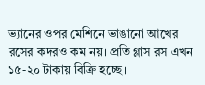ভ্যানের ওপর মেশিনে ভাঙানো আখের রসের কদরও কম নয়। প্রতি গ্লাস রস এখন ১৫-২০ টাকায় বিক্রি হচ্ছে।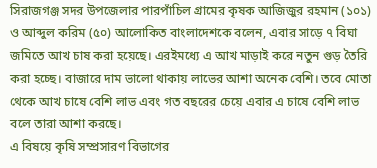সিরাজগঞ্জ সদর উপজেলার পারপাঁচিল গ্রামের কৃষক আজিজুর রহমান (১০১) ও আব্দুল করিম (৫০) আলোকিত বাংলাদেশকে বলেন, এবার সাড়ে ৭ বিঘা জমিতে আখ চাষ করা হয়েছে। এরইমধ্যে এ আখ মাড়াই করে নতুন গুড় তৈরি করা হচ্ছে। বাজারে দাম ভালো থাকায় লাভের আশা অনেক বেশি। তবে মোতা থেকে আখ চাষে বেশি লাভ এবং গত বছরের চেয়ে এবার এ চাষে বেশি লাভ বলে তারা আশা করছে।
এ বিষয়ে কৃষি সম্প্রসারণ বিভাগের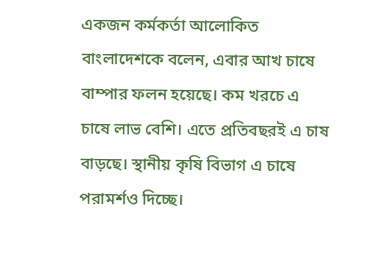একজন কর্মকর্তা আলোকিত বাংলাদেশকে বলেন, এবার আখ চাষে বাম্পার ফলন হয়েছে। কম খরচে এ চাষে লাভ বেশি। এতে প্রতিবছরই এ চাষ বাড়ছে। স্থানীয় কৃষি বিভাগ এ চাষে পরামর্শও দিচ্ছে।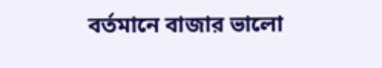বর্তমানে বাজার ভালো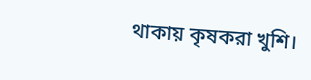থাকায় কৃষকরা খুশি।